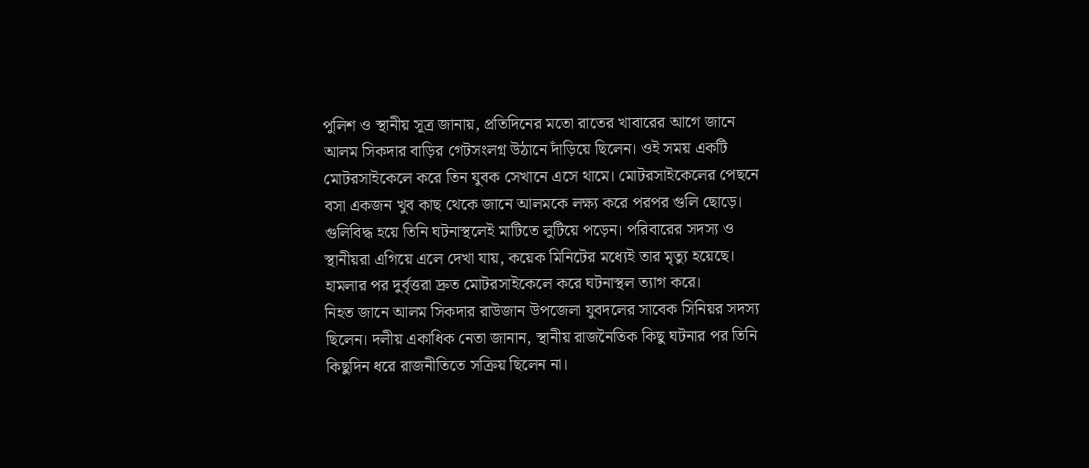পুলিশ ও স্থানীয় সূত্র জানায়, প্রতিদিনের মতো রাতের খাবারের আগে জানে আলম সিকদার বাড়ির গেটসংলগ্ন উঠানে দাঁড়িয়ে ছিলেন। ওই সময় একটি মোটরসাইকেলে করে তিন যুবক সেখানে এসে থামে। মোটরসাইকেলের পেছনে বসা একজন খুব কাছ থেকে জানে আলমকে লক্ষ্য করে পরপর গুলি ছোড়ে। গুলিবিদ্ধ হয়ে তিনি ঘটনাস্থলেই মাটিতে লুটিয়ে পড়েন। পরিবারের সদস্য ও স্থানীয়রা এগিয়ে এলে দেখা যায়, কয়েক মিনিটের মধ্যেই তার মৃত্যু হয়েছে। হামলার পর দুর্বৃত্তরা দ্রুত মোটরসাইকেলে করে ঘটনাস্থল ত্যাগ করে।
নিহত জানে আলম সিকদার রাউজান উপজেলা যুবদলের সাবেক সিনিয়র সদস্য ছিলেন। দলীয় একাধিক নেতা জানান, স্থানীয় রাজনৈতিক কিছু ঘটনার পর তিনি কিছুদিন ধরে রাজনীতিতে সক্রিয় ছিলেন না।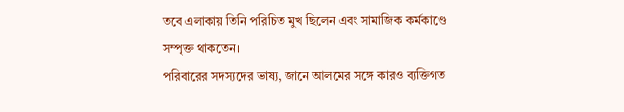তবে এলাকায় তিনি পরিচিত মুখ ছিলেন এবং সামাজিক কর্মকাণ্ডে সম্পৃক্ত থাকতেন।
পরিবারের সদস্যদের ভাষ্য, জানে আলমের সঙ্গে কারও ব্যক্তিগত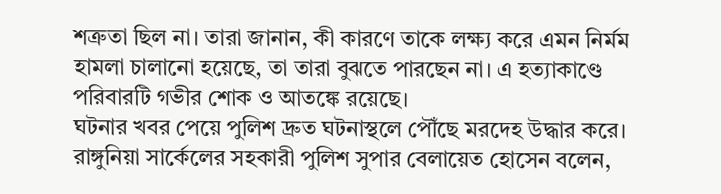শত্রুতা ছিল না। তারা জানান, কী কারণে তাকে লক্ষ্য করে এমন নির্মম হামলা চালানো হয়েছে, তা তারা বুঝতে পারছেন না। এ হত্যাকাণ্ডে পরিবারটি গভীর শোক ও আতঙ্কে রয়েছে।
ঘটনার খবর পেয়ে পুলিশ দ্রুত ঘটনাস্থলে পৌঁছে মরদেহ উদ্ধার করে। রাঙ্গুনিয়া সার্কেলের সহকারী পুলিশ সুপার বেলায়েত হোসেন বলেন,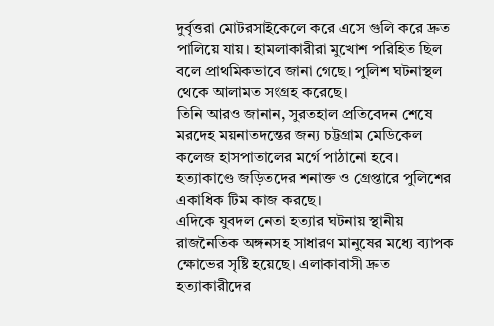দুর্বৃত্তরা মোটরসাইকেলে করে এসে গুলি করে দ্রুত পালিয়ে যায়। হামলাকারীরা মুখোশ পরিহিত ছিল বলে প্রাথমিকভাবে জানা গেছে। পুলিশ ঘটনাস্থল থেকে আলামত সংগ্রহ করেছে।
তিনি আরও জানান, সুরতহাল প্রতিবেদন শেষে মরদেহ ময়নাতদন্তের জন্য চট্টগ্রাম মেডিকেল কলেজ হাসপাতালের মর্গে পাঠানো হবে। হত্যাকাণ্ডে জড়িতদের শনাক্ত ও গ্রেপ্তারে পুলিশের একাধিক টিম কাজ করছে।
এদিকে যুবদল নেতা হত্যার ঘটনায় স্থানীয় রাজনৈতিক অঙ্গনসহ সাধারণ মানুষের মধ্যে ব্যাপক ক্ষোভের সৃষ্টি হয়েছে। এলাকাবাসী দ্রুত হত্যাকারীদের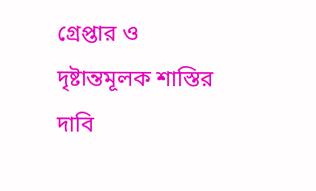গ্রেপ্তার ও দৃষ্টান্তমূলক শাস্তির দাবি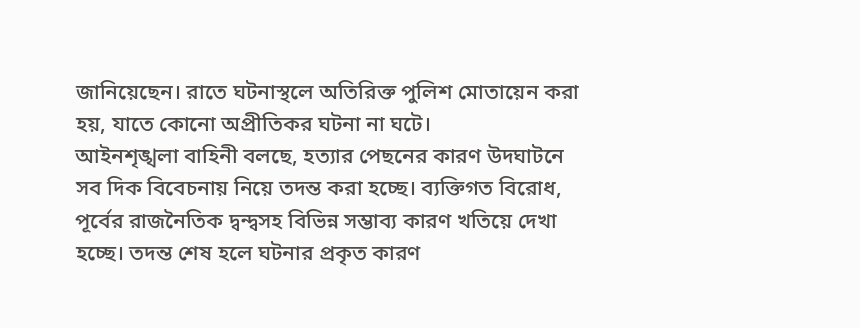জানিয়েছেন। রাতে ঘটনাস্থলে অতিরিক্ত পুলিশ মোতায়েন করা হয়, যাতে কোনো অপ্রীতিকর ঘটনা না ঘটে।
আইনশৃঙ্খলা বাহিনী বলছে, হত্যার পেছনের কারণ উদঘাটনে সব দিক বিবেচনায় নিয়ে তদন্ত করা হচ্ছে। ব্যক্তিগত বিরোধ, পূর্বের রাজনৈতিক দ্বন্দ্বসহ বিভিন্ন সম্ভাব্য কারণ খতিয়ে দেখা হচ্ছে। তদন্ত শেষ হলে ঘটনার প্রকৃত কারণ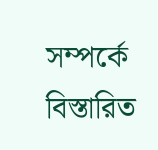সম্পর্কে বিস্তারিত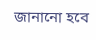জানানো হবে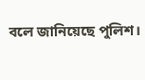বলে জানিয়েছে পুলিশ।